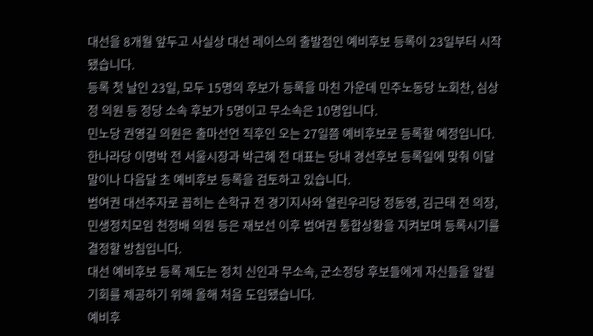대선을 8개월 앞두고 사실상 대선 레이스의 출발점인 예비후보 등록이 23일부터 시작됐습니다.
등록 첫 날인 23일, 모두 15명의 후보가 등록을 마친 가운데 민주노동당 노회찬, 심상정 의원 등 정당 소속 후보가 5명이고 무소속은 10명입니다.
민노당 권영길 의원은 출마선언 직후인 오는 27일쯤 예비후보로 등록할 예정입니다.
한나라당 이명박 전 서울시장과 박근혜 전 대표는 당내 경선후보 등록일에 맞춰 이달 말이나 다음달 초 예비후보 등록을 검토하고 있습니다.
범여권 대선주자로 꼽히는 손학규 전 경기지사와 열린우리당 정동영, 김근태 전 의장, 민생정치모임 천정배 의원 등은 재보선 이후 범여권 통합상황을 지켜보며 등록시기를 결정할 방침입니다.
대선 예비후보 등록 제도는 정치 신인과 무소속, 군소정당 후보들에게 자신들을 알릴 기회를 제공하기 위해 올해 처음 도입됐습니다.
예비후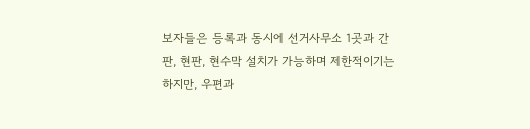보자들은 등록과 동시에 선거사무소 1곳과 간판, 현판, 현수막 설치가 가능하며 제한적이기는 하지만, 우편과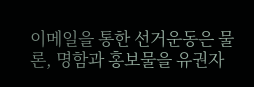이메일을 통한 선거운동은 물론, 명함과 홍보물을 유권자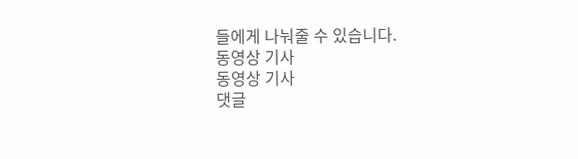들에게 나눠줄 수 있습니다.
동영상 기사
동영상 기사
댓글